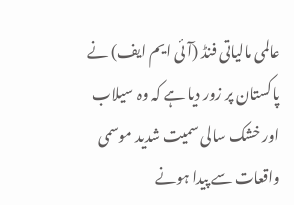عالمی مالیاتی فنڈ (آئی ایم ایف) نے پاکستان پر زور دیا ہے کہ وہ سیلاب اور خشک سالی سمیت شدید موسمی واقعات سے پیدا ہونے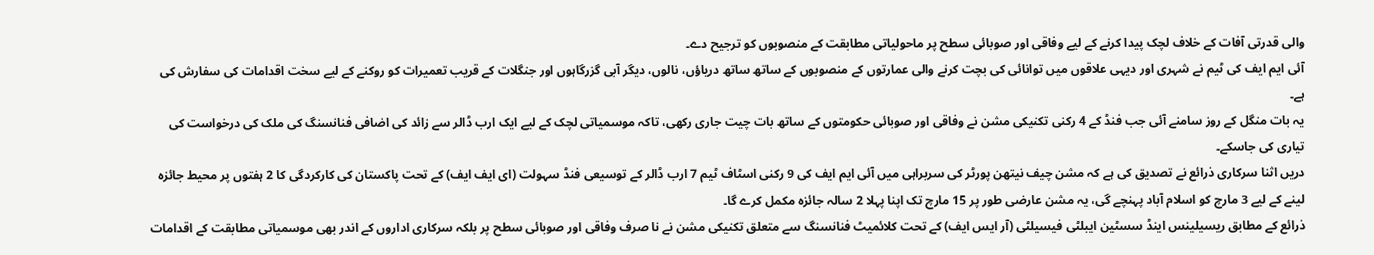والی قدرتی آفات کے خلاف لچک پیدا کرنے کے لیے وفاقی اور صوبائی سطح پر ماحولیاتی مطابقت کے منصوبوں کو ترجیح دے۔
آئی ایم ایف کی ٹیم نے شہری اور دیہی علاقوں میں توانائی کی بچت کرنے والی عمارتوں کے منصوبوں کے ساتھ ساتھ دریاؤں، نالوں، دیگر آبی گزرگاہوں اور جنگلات کے قریب تعمیرات کو روکنے کے لیے سخت اقدامات کی سفارش کی ہے۔
یہ بات منگل کے روز سامنے آئی جب فنڈ کے 4 رکنی تکنیکی مشن نے وفاقی اور صوبائی حکومتوں کے ساتھ بات چیت جاری رکھی، تاکہ موسمیاتی لچک کے لیے ایک ارب ڈالر سے زائد کی اضافی فنانسنگ کی ملک کی درخواست کی تیاری کی جاسکے۔
دریں اثنا سرکاری ذرائع نے تصدیق کی ہے کہ مشن چیف نیتھن پورٹر کی سربراہی میں آئی ایم ایف کی 9 رکنی اسٹاف ٹیم 7 ارب ڈالر کے توسیعی فنڈ سہولت (ای ایف ایف) کے تحت پاکستان کی کارکردگی کا 2 ہفتوں پر محیط جائزہ لینے کے لیے 3 مارچ کو اسلام آباد پہنچے گی، یہ مشن عارضی طور پر 15 مارچ تک اپنا پہلا 2 سالہ جائزہ مکمل کرے گا۔
ذرائع کے مطابق ریسیلینس اینڈ سسٹین ایبلٹی فیسیلٹی (آر ایس ایف) کے تحت کلائمیٹ فنانسنگ سے متعلق تکنیکی مشن نے نا صرف وفاقی اور صوبائی سطح پر بلکہ سرکاری اداروں کے اندر بھی موسمیاتی مطابقت کے اقدامات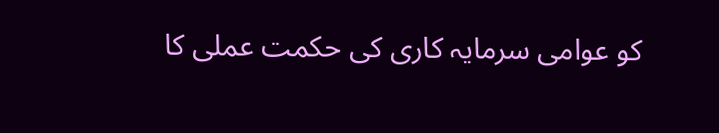کو عوامی سرمایہ کاری کی حکمت عملی کا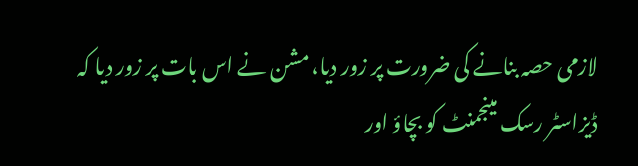لازمی حصہ بنانے کی ضرورت پر زور دیا، مشن نے اس بات پر زور دیا کہ ڈیزاسٹر رسک مینجمنٹ کو بچاؤ اور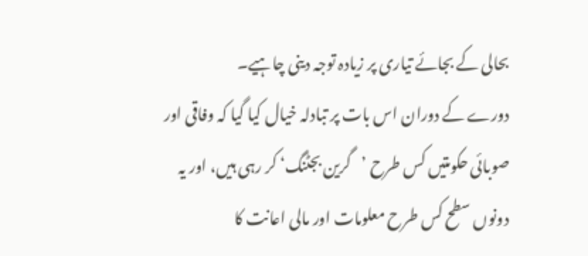بحالی کے بجائے تیاری پر زیادہ توجہ دینی چاہیے۔
دورے کے دوران اس بات پر تبادلہ خیال کیا گیا کہ وفاقی اور صوبائی حکومتیں کس طرح ’گرین بجٹنگ‘ کر رہی ہیں، اور یہ دونوں سطح کس طرح معلومات اور مالی اعانت کا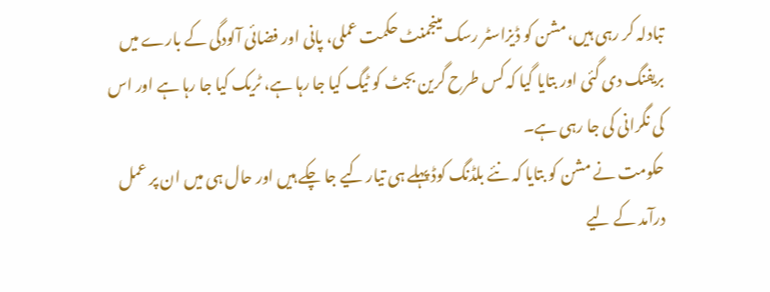تبادلہ کر رہی ہیں، مشن کو ڈیزاسٹر رسک مینجمنٹ حکمت عملی، پانی اور فضائی آلودگی کے بارے میں بریفنگ دی گئی اور بتایا گیا کہ کس طرح گرین بجٹ کو ٹیگ کیا جا رہا ہے، ٹریک کیا جا رہا ہے اور اس کی نگرانی کی جا رہی ہے۔
حکومت نے مشن کو بتایا کہ نئے بلڈنگ کوڈ پہلے ہی تیار کیے جا چکے ہیں اور حال ہی میں ان پر عمل درآمد کے لیے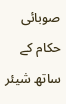صوبائی حکام کے ساتھ شیئر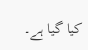کیا گیا ہے۔